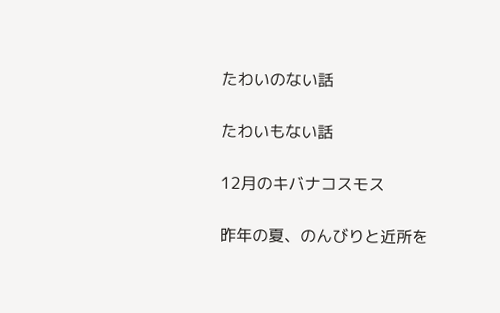たわいのない話

たわいもない話

12月のキバナコスモス

昨年の夏、のんびりと近所を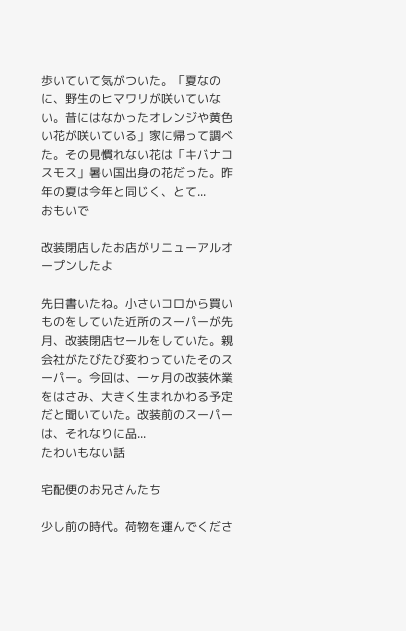歩いていて気がついた。「夏なのに、野生のヒマワリが咲いていない。昔にはなかったオレンジや黄色い花が咲いている」家に帰って調べた。その見慣れない花は「キバナコスモス」暑い国出身の花だった。昨年の夏は今年と同じく、とて...
おもいで

改装閉店したお店がリニューアルオープンしたよ

先日書いたね。小さいコロから買いものをしていた近所のスーパーが先月、改装閉店セールをしていた。親会社がたびたび変わっていたそのスーパー。今回は、一ヶ月の改装休業をはさみ、大きく生まれかわる予定だと聞いていた。改装前のスーパーは、それなりに品...
たわいもない話

宅配便のお兄さんたち

少し前の時代。荷物を運んでくださ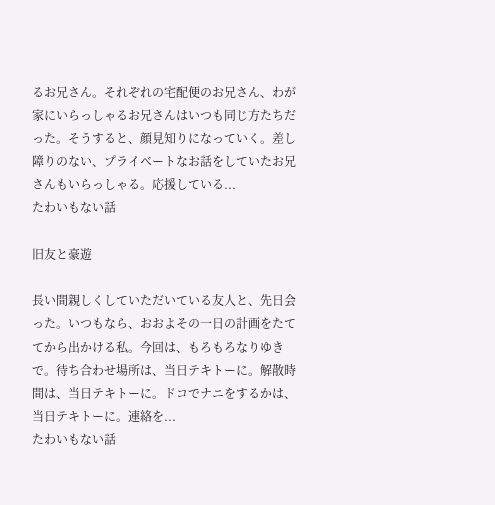るお兄さん。それぞれの宅配便のお兄さん、わが家にいらっしゃるお兄さんはいつも同じ方たちだった。そうすると、顔見知りになっていく。差し障りのない、プライベートなお話をしていたお兄さんもいらっしゃる。応援している...
たわいもない話

旧友と豪遊

長い間親しくしていただいている友人と、先日会った。いつもなら、おおよその一日の計画をたててから出かける私。今回は、もろもろなりゆきで。待ち合わせ場所は、当日テキトーに。解散時間は、当日テキトーに。ドコでナニをするかは、当日テキトーに。連絡を...
たわいもない話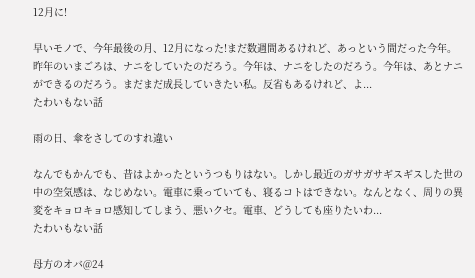12月に!

早いモノで、今年最後の月、12月になった!まだ数週間あるけれど、あっという間だった今年。昨年のいまごろは、ナニをしていたのだろう。今年は、ナニをしたのだろう。今年は、あとナニができるのだろう。まだまだ成長していきたい私。反省もあるけれど、よ...
たわいもない話

雨の日、傘をさしてのすれ違い

なんでもかんでも、昔はよかったというつもりはない。しかし最近のガサガサギスギスした世の中の空気感は、なじめない。電車に乗っていても、寝るコトはできない。なんとなく、周りの異変をキョロキョロ感知してしまう、悪いクセ。電車、どうしても座りたいわ...
たわいもない話

母方のオバ@24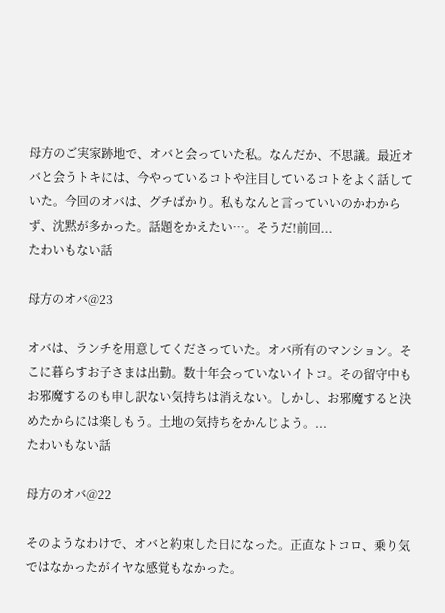母方のご実家跡地で、オバと会っていた私。なんだか、不思議。最近オバと会うトキには、今やっているコトや注目しているコトをよく話していた。今回のオバは、グチばかり。私もなんと言っていいのかわからず、沈黙が多かった。話題をかえたい…。そうだ!前回...
たわいもない話

母方のオバ@23

オバは、ランチを用意してくださっていた。オバ所有のマンション。そこに暮らすお子さまは出勤。数十年会っていないイトコ。その留守中もお邪魔するのも申し訳ない気持ちは消えない。しかし、お邪魔すると決めたからには楽しもう。土地の気持ちをかんじよう。...
たわいもない話

母方のオバ@22

そのようなわけで、オバと約束した日になった。正直なトコロ、乗り気ではなかったがイヤな感覚もなかった。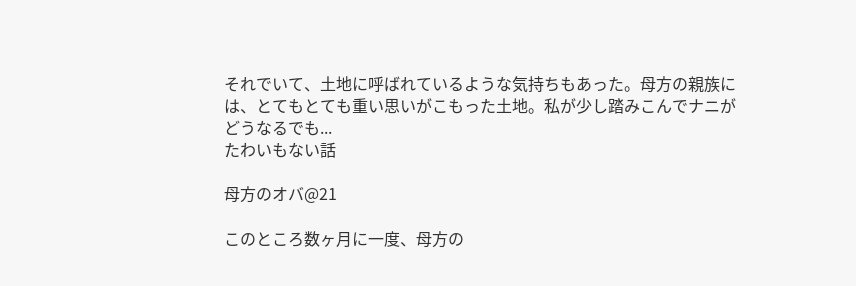それでいて、土地に呼ばれているような気持ちもあった。母方の親族には、とてもとても重い思いがこもった土地。私が少し踏みこんでナニがどうなるでも...
たわいもない話

母方のオバ@21

このところ数ヶ月に一度、母方の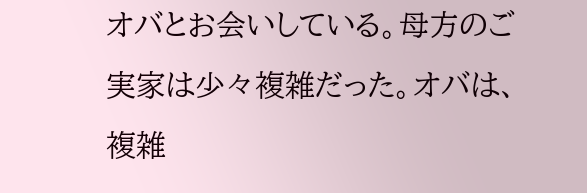オバとお会いしている。母方のご実家は少々複雑だった。オバは、複雑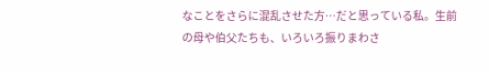なことをさらに混乱させた方…だと思っている私。生前の母や伯父たちも、いろいろ振りまわさ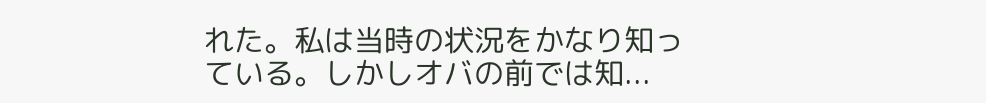れた。私は当時の状況をかなり知っている。しかしオバの前では知...